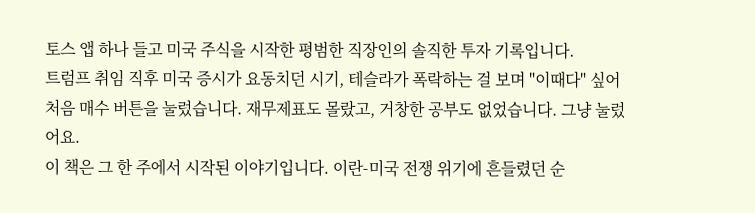토스 앱 하나 들고 미국 주식을 시작한 평범한 직장인의 솔직한 투자 기록입니다.
트럼프 취임 직후 미국 증시가 요동치던 시기, 테슬라가 폭락하는 걸 보며 "이때다" 싶어 처음 매수 버튼을 눌렀습니다. 재무제표도 몰랐고, 거창한 공부도 없었습니다. 그냥 눌렀어요.
이 책은 그 한 주에서 시작된 이야기입니다. 이란-미국 전쟁 위기에 흔들렸던 순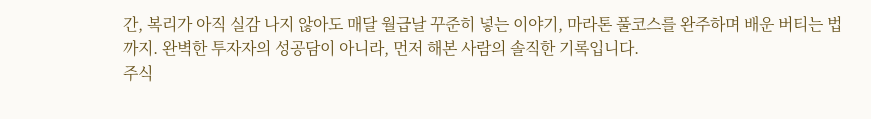간, 복리가 아직 실감 나지 않아도 매달 월급날 꾸준히 넣는 이야기, 마라톤 풀코스를 완주하며 배운 버티는 법까지. 완벽한 투자자의 성공담이 아니라, 먼저 해본 사람의 솔직한 기록입니다.
주식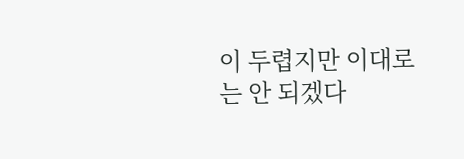이 두렵지만 이대로는 안 되겠다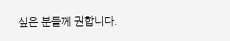싶은 분들께 권합니다.